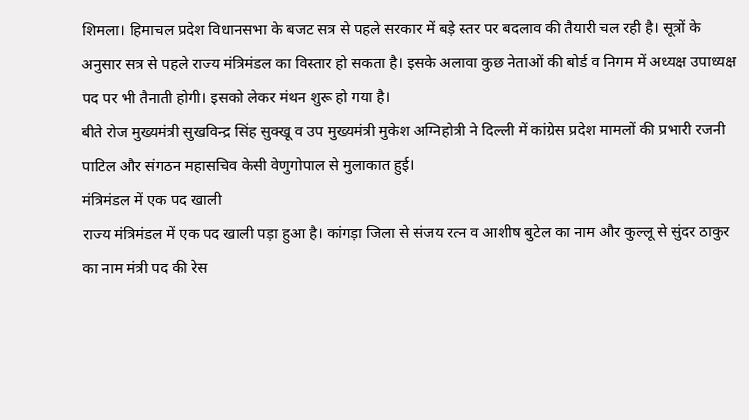शिमला। हिमाचल प्रदेश विधानसभा के बजट सत्र से पहले सरकार में बड़े स्तर पर बदलाव की तैयारी चल रही है। सूत्रों के अनुसार सत्र से पहले राज्य मंत्रिमंडल का विस्तार हो सकता है। इसके अलावा कुछ नेताओं की बोर्ड व निगम में अध्यक्ष उपाध्यक्ष पद पर भी तैनाती होगी। इसको लेकर मंथन शुरू हो गया है।
बीते रोज मुख्यमंत्री सुखविन्द्र सिंह सुक्खू व उप मुख्यमंत्री मुकेश अग्निहोत्री ने दिल्ली में कांग्रेस प्रदेश मामलों की प्रभारी रजनी पाटिल और संगठन महासचिव केसी वेणुगोपाल से मुलाकात हुई।
मंत्रिमंडल में एक पद खाली
राज्य मंत्रिमंडल में एक पद खाली पड़ा हुआ है। कांगड़ा जिला से संजय रत्न व आशीष बुटेल का नाम और कुल्लू से सुंदर ठाकुर का नाम मंत्री पद की रेस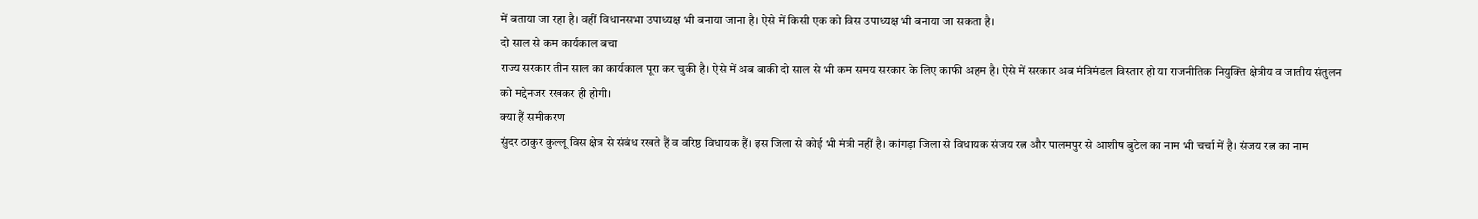में बताया जा रहा है। वहीं विधानसभा उपाध्यक्ष भी बनाया जाना है। ऐसे में किसी एक को विस उपाध्यक्ष भी बनाया जा सकता है।
दो साल से कम कार्यकाल बचा
राज्य सरकार तीन साल का कार्यकाल पूरा कर चुकी है। ऐसे में अब बाकी दो साल से भी कम समय सरकार के लिए काफी अहम है। ऐसे में सरकार अब मंत्रिमंडल विस्तार हो या राजनीतिक नियुक्ति क्षेत्रीय व जातीय संतुलन को मद्देनजर रखकर ही होगी।
क्या हैं समीकरण
सुंदर ठाकुर कुल्लू विस क्षेत्र से संबंध रखते हैं व वरिष्ठ विधायक हैं। इस जिला से कोई भी मंत्री नहीं है। कांगड़ा जिला से विधायक संजय रत्न और पालमपुर से आशीष बुटेल का नाम भी चर्चा में है। संजय रत्न का नाम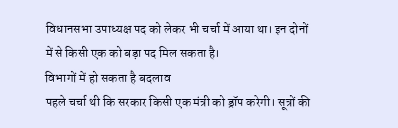विधानसभा उपाध्यक्ष पद को लेकर भी चर्चा में आया था। इन दोनों में से किसी एक को बड़ा पद मिल सकता है।
विभागों में हो सकता है बदलाव
पहले चर्चा थी कि सरकार किसी एक मंत्री को ड्रॉप करेगी। सूत्रों की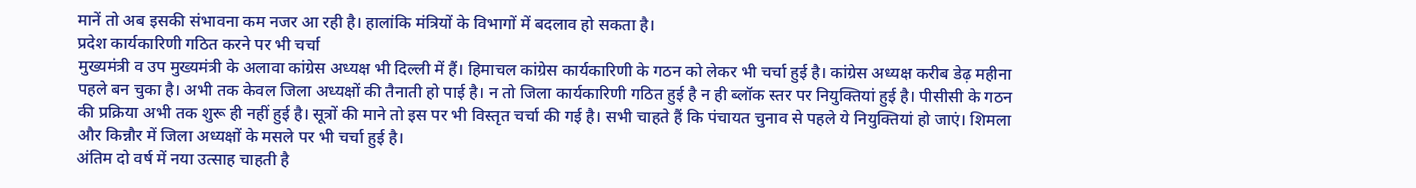मानें तो अब इसकी संभावना कम नजर आ रही है। हालांकि मंत्रियों के विभागों में बदलाव हो सकता है।
प्रदेश कार्यकारिणी गठित करने पर भी चर्चा
मुख्यमंत्री व उप मुख्यमंत्री के अलावा कांग्रेस अध्यक्ष भी दिल्ली में हैं। हिमाचल कांग्रेस कार्यकारिणी के गठन को लेकर भी चर्चा हुई है। कांग्रेस अध्यक्ष करीब डेढ़ महीना पहले बन चुका है। अभी तक केवल जिला अध्यक्षों की तैनाती हो पाई है। न तो जिला कार्यकारिणी गठित हुई है न ही ब्लॉक स्तर पर नियुक्तियां हुई है। पीसीसी के गठन की प्रक्रिया अभी तक शुरू ही नहीं हुई है। सूत्रों की माने तो इस पर भी विस्तृत चर्चा की गई है। सभी चाहते हैं कि पंचायत चुनाव से पहले ये नियुक्तियां हो जाएं। शिमला और किन्नौर में जिला अध्यक्षों के मसले पर भी चर्चा हुई है।
अंतिम दो वर्ष में नया उत्साह चाहती है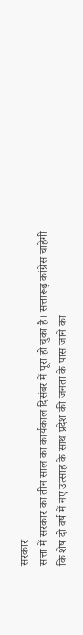सरकार
सत्ता में सरकार का तीन साल का कार्यकाल दिसंबर में पूरा हो चुका है। सत्तारूढ़ कांग्रेस चाहेगी कि शेष दो वर्ष में नए उत्साह के साथ प्रदेश की जनता के पास जाने का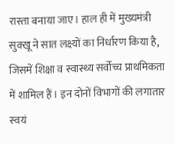रास्ता बनाया जाए। हाल ही में मुख्यमंत्री सुक्खू ने सात लक्ष्यों का निर्धारण किया है, जिसमें शिक्षा व स्वास्थ्य सर्वोच्च प्राथमिकता में शामिल हैं। इन दोनों विभागों की लगातार स्वयं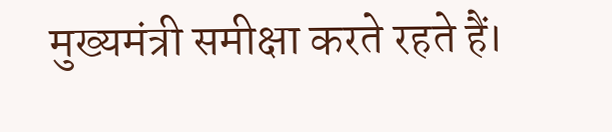मुख्यमंत्री समीक्षा करते रहते हैं।